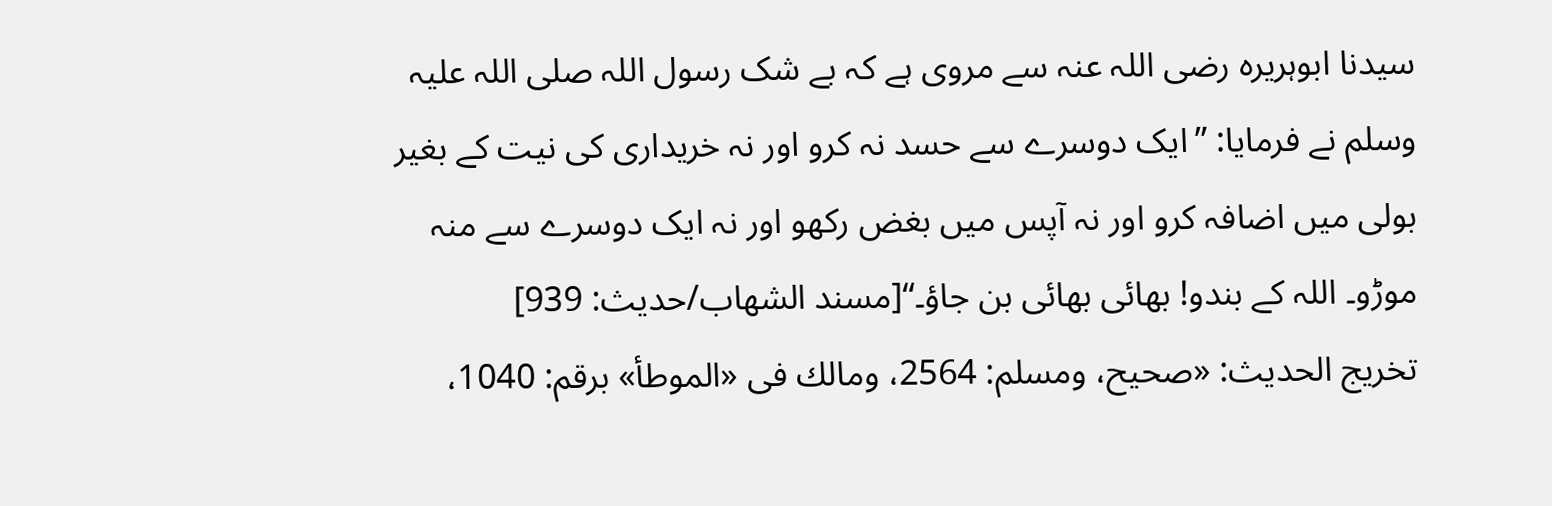سیدنا ابوہریرہ رضی اللہ عنہ سے مروی ہے کہ بے شک رسول اللہ صلی اللہ علیہ وسلم نے فرمایا: ”ایک دوسرے سے حسد نہ کرو اور نہ خریداری کی نیت کے بغیر بولی میں اضافہ کرو اور نہ آپس میں بغض رکھو اور نہ ایک دوسرے سے منہ موڑو۔ اللہ کے بندو! بھائی بھائی بن جاؤ۔“[مسند الشهاب/حدیث: 939]
تخریج الحدیث: «صحيح، ومسلم: 2564، ومالك فى «الموطأ» برقم: 1040،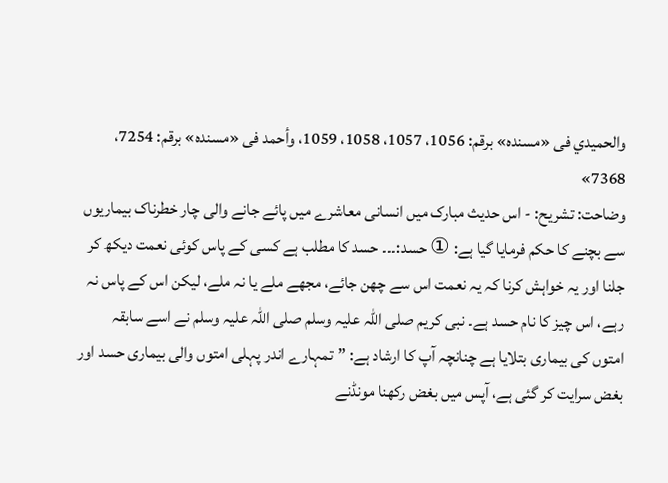والحميدي فى «مسنده» برقم: 1056، 1057، 1058، 1059، وأحمد فى «مسنده» برقم: 7254، 7368»
وضاحت: تشریح: - اس حدیث مبارک میں انسانی معاشرے میں پائے جانے والی چار خطرناک بیماریوں سے بچنے کا حکم فرمایا گیا ہے: ① حسد:۔۔۔ حسد کا مطلب ہے کسی کے پاس کوئی نعمت دیکھ کر جلنا اور یہ خواہش کرنا کہ یہ نعمت اس سے چھن جائے، مجھے ملے یا نہ ملے، لیکن اس کے پاس نہ رہے، اس چیز کا نام حسد ہے۔ نبی کریم صلی اللہ علیہ وسلم صلی اللہ علیہ وسلم نے اسے سابقہ امتوں کی بیماری بتلایا ہے چنانچہ آپ کا ارشاد ہے: ”تمہارے اندر پہلی امتوں والی بیماری حسد اور بغض سرایت کر گئی ہے، آپس میں بغض رکھنا مونڈنے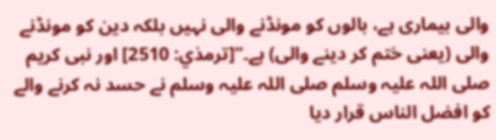والی بیماری ہے، بالوں کو مونڈنے والی نہیں بلکہ دین کو مونڈنے والی (یعنی ختم کر دینے والی) ہے۔“[ترمذي: 2510] اور نبی کریم صلی اللہ علیہ وسلم صلی اللہ علیہ وسلم نے حسد نہ کرنے والے کو افضل الناس قرار دیا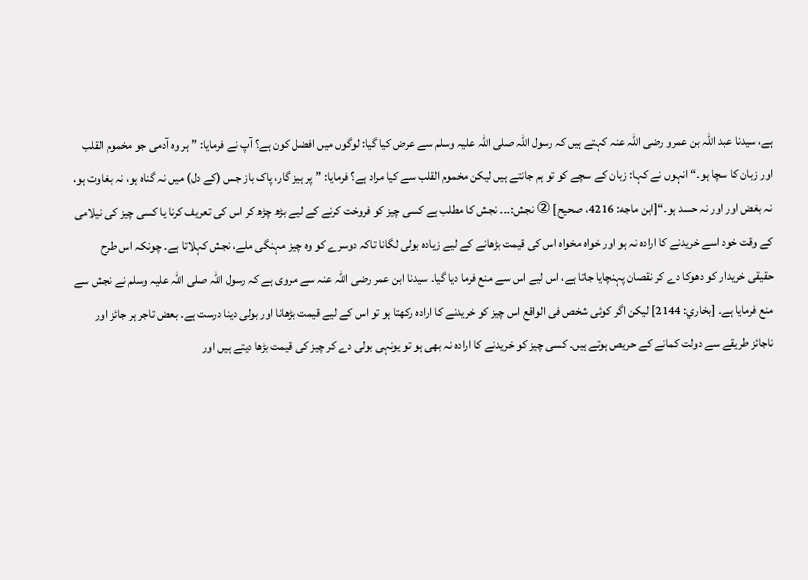ہے، سیدنا عبد اللہ بن عمرو رضی اللہ عنہ کہتے ہیں کہ رسول اللہ صلی اللہ علیہ وسلم سے عرض کیا گیا: لوگوں میں افضل کون ہے؟ آپ نے فرمایا: ”ہر وہ آدمی جو مخموم القلب اور زبان کا سچا ہو۔“ انہوں نے کہا: زبان کے سچے کو تو ہم جانتے ہیں لیکن مخموم القلب سے کیا مراد ہے؟ فرمایا: ”پر ہیز گار، پاک باز جس (کے دل) میں نہ گناہ ہو، نہ بغاوت ہو، نہ بغض اور اور نہ حسد ہو۔“[ابن ماجه: 4216، صحيح] ② نجش:۔۔۔ نجش کا مطلب ہے کسی چیز کو فروخت کرنے کے لیے بڑھ چڑھ کر اس کی تعریف کرنا یا کسی چیز کی نیلامی کے وقت خود اسے خریدنے کا ارادہ نہ ہو اور خواہ مخواہ اس کی قیمت بڑھانے کے لیے زیادہ بولی لگانا تاکہ دوسرے کو وہ چیز مہنگی ملے، نجش کہلاتا ہے۔ چونکہ اس طرح حقیقی خریدار کو دھوکا دے کر نقصان پہنچایا جاتا ہے، اس لیے اس سے منع فرما دیا گیا۔ سیدنا ابن عمر رضی اللہ عنہ سے مروی ہے کہ رسول اللہ صلی اللہ علیہ وسلم نے نجش سے منع فرمایا ہے۔ [بخاري: 2144] لیکن اگر کوئی شخص فی الواقع اس چیز کو خریدنے کا ارادہ رکھتا ہو تو اس کے لیے قیمت بڑھانا اور بولی دینا درست ہے۔ بعض تاجر ہر جائز اور ناجائز طریقے سے دولت کمانے کے حریص ہوتے ہیں۔ کسی چیز کو خریدنے کا ارادہ نہ بھی ہو تو یونہی بولی دے کر چیز کی قیمت بڑھا دیتے ہیں اور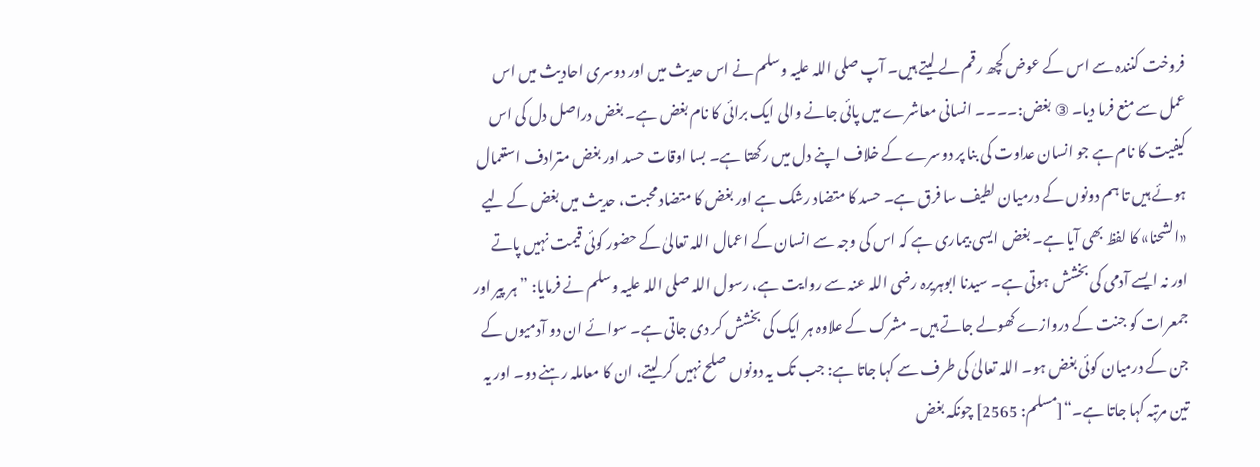فروخت کنندہ سے اس کے عوض کچھ رقم لے لیتے ہیں۔ آپ صلی اللہ علیہ وسلم نے اس حدیث میں اور دوسری احادیث میں اس عمل سے منع فرما دیا۔ ③ بغض:۔۔۔۔ انسانی معاشرے میں پائی جانے والی ایک برائی کا نام بغض ہے۔ بغض دراصل دل کی اس کیفیت کا نام ہے جو انسان عداوت کی بنا پر دوسرے کے خلاف اپنے دل میں رکھتا ہے۔ بسا اوقات حسد اور بغض مترادف استعمال ہوئے ہیں تا ہم دونوں کے درمیان لطیف سا فرق ہے۔ حسد کا متضاد رشک ہے اور بغض کا متضاد محبت، حدیث میں بغض کے لیے «الشحنا» کا لفظ بھی آیا ہے۔ بغض ایسی بیماری ہے کہ اس کی وجہ سے انسان کے اعمال اللہ تعالیٰ کے حضور کوئی قیمت نہیں پاتے اور نہ ایسے آدمی کی بخشش ہوتی ہے۔ سیدنا ابوہریرہ رضی اللہ عنہ سے روایت ہے، رسول اللہ صلی اللہ علیہ وسلم نے فرمایا: ”ہر پیر اور جمعرات کو جنت کے دروازے کھولے جاتے ہیں۔ مشرک کے علاوہ ہر ایک کی بخشش کر دی جاتی ہے۔ سوائے ان دو آدمیوں کے جن کے درمیان کوئی بغض ہو۔ اللہ تعالیٰ کی طرف سے کہا جاتا ہے: جب تک یہ دونوں صلح نہیں کر لیتے، ان کا معاملہ رہنے دو۔ اور یہ تین مرتبہ کہا جاتا ہے۔“[مسلم: 2565] چونکہ بغض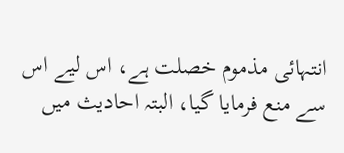انتہائی مذموم خصلت ہے، اس لیے اس سے منع فرمایا گیا، البتہ احادیث میں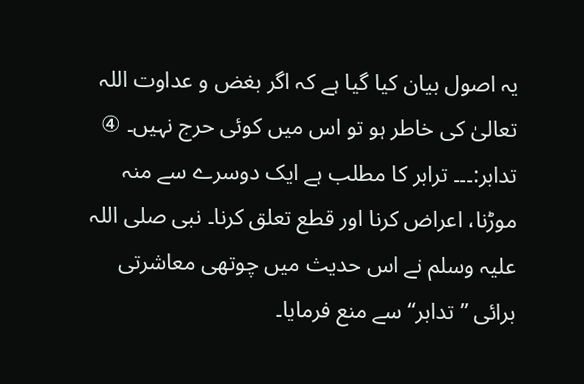یہ اصول بیان کیا گیا ہے کہ اگر بغض و عداوت اللہ تعالیٰ کی خاطر ہو تو اس میں کوئی حرج نہیں۔ ④ تدابر:۔۔۔ ترابر کا مطلب ہے ایک دوسرے سے منہ موڑنا، اعراض کرنا اور قطع تعلق کرنا۔ نبی صلی اللہ علیہ وسلم نے اس حدیث میں چوتھی معاشرتی برائی ”تدابر“ سے منع فرمایا۔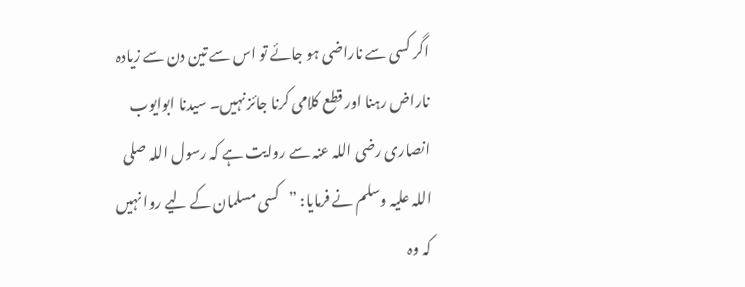اگر کسی سے ناراضی ہو جائے تو اس سے تین دن سے زیادہ ناراض رہنا اور قطع کلامی کرنا جائز نہیں۔ سیدنا ابوایوب انصاری رضی اللہ عنہ سے روایت ہے کہ رسول اللہ صلی اللہ علیہ وسلم نے فرمایا: ”کسی مسلمان کے لیے روا نہیں کہ وہ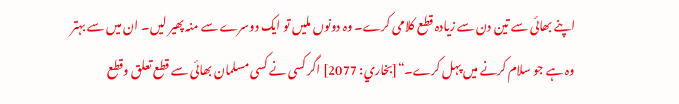اپنے بھائی سے تین دن سے زیادہ قطع کلامی کرے۔ وہ دونوں ملیں تو ایک دوسرے سے منہ پھیر لیں۔ ان میں سے بہتر وہ ہے جو سلام کرنے میں پہل کرے۔“[بخاري: 2077] اگر کسی نے کسی مسلمان بھائی سے قطع تعلق وقطع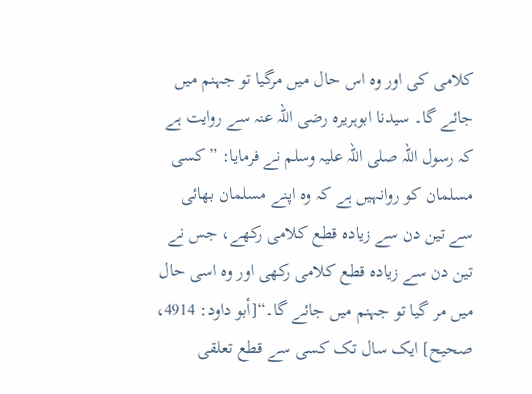کلامی کی اور وہ اس حال میں مرگیا تو جہنم میں جائے گا۔ سیدنا ابوہریرہ رضی اللہ عنہ سے روایت ہے کہ رسول اللہ صلی اللہ علیہ وسلم نے فرمایا: ”کسی مسلمان کو روانہیں ہے کہ وہ اپنے مسلمان بھائی سے تین دن سے زیادہ قطع کلامی رکھے، جس نے تین دن سے زیادہ قطع کلامی رکھی اور وہ اسی حال میں مر گیا تو جہنم میں جائے گا۔“[أبو داود: 4914، صحيح] ایک سال تک کسی سے قطع تعلقی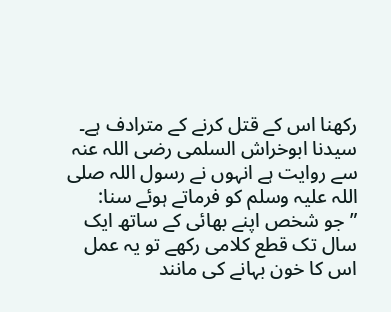رکھنا اس کے قتل کرنے کے مترادف ہے۔ سیدنا ابوخراش السلمی رضی اللہ عنہ سے روایت ہے انہوں نے رسول اللہ صلی اللہ علیہ وسلم کو فرماتے ہوئے سنا: ”جو شخص اپنے بھائی کے ساتھ ایک سال تک قطع کلامی رکھے تو یہ عمل اس کا خون بہانے کی مانند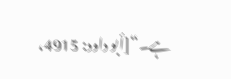ہے۔“[أبو داود: 4915،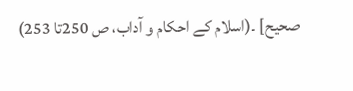صحيح] ۔(اسلام کے احکام و آداب، ص 250تا 253)